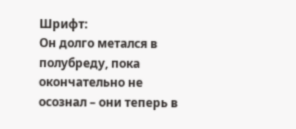Шрифт:
Он долго метался в полубреду, пока окончательно не осознал – они теперь в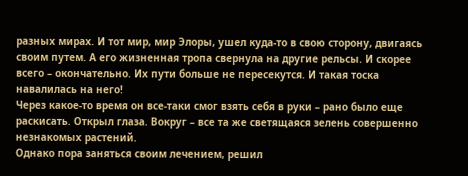разных мирах. И тот мир, мир Элоры, ушел куда-то в свою сторону, двигаясь своим путем. А его жизненная тропа свернула на другие рельсы. И скорее всего – окончательно. Их пути больше не пересекутся. И такая тоска навалилась на него!
Через какое-то время он все-таки смог взять себя в руки – рано было еще раскисать. Открыл глаза. Вокруг – все та же светящаяся зелень совершенно незнакомых растений.
Однако пора заняться своим лечением, решил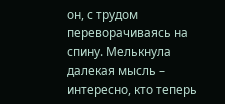он, с трудом переворачиваясь на спину. Мелькнула далекая мысль – интересно, кто теперь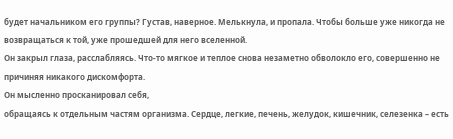будет начальником его группы? Густав, наверное. Мелькнула, и пропала. Чтобы больше уже никогда не возвращаться к той, уже прошедшей для него вселенной.
Он закрыл глаза, расслабляясь. Что-то мягкое и теплое снова незаметно обволокло его, совершенно не причиняя никакого дискомфорта.
Он мысленно просканировал себя,
обращаясь к отдельным частям организма. Сердце, легкие, печень, желудок, кишечник, селезенка – есть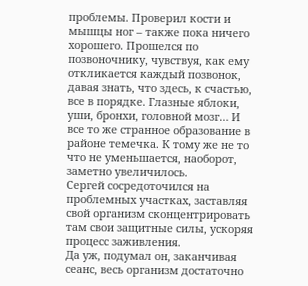проблемы. Проверил кости и мышцы ног – также пока ничего хорошего. Прошелся по позвоночнику, чувствуя, как ему откликается каждый позвонок, давая знать, что здесь, к счастью, все в порядке. Глазные яблоки, уши, бронхи, головной мозг… И все то же странное образование в районе темечка. К тому же не то что не уменьшается, наоборот, заметно увеличилось.
Сергей сосредоточился на проблемных участках, заставляя свой организм сконцентрировать там свои защитные силы, ускоряя процесс заживления.
Да уж, подумал он, заканчивая сеанс, весь организм достаточно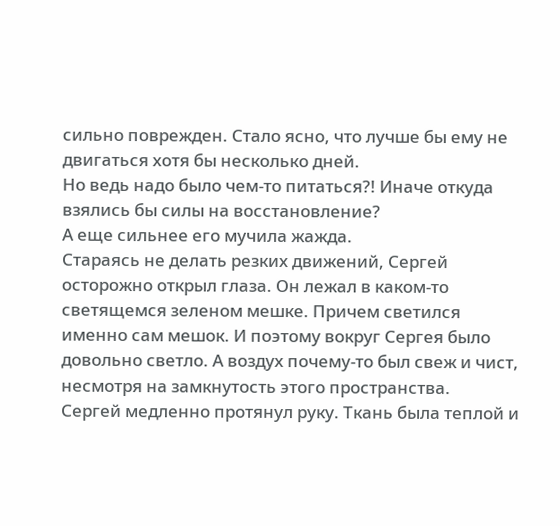сильно поврежден. Стало ясно, что лучше бы ему не двигаться хотя бы несколько дней.
Но ведь надо было чем-то питаться?! Иначе откуда взялись бы силы на восстановление?
А еще сильнее его мучила жажда.
Стараясь не делать резких движений, Сергей осторожно открыл глаза. Он лежал в каком-то светящемся зеленом мешке. Причем светился именно сам мешок. И поэтому вокруг Сергея было довольно светло. А воздух почему-то был свеж и чист, несмотря на замкнутость этого пространства.
Сергей медленно протянул руку. Ткань была теплой и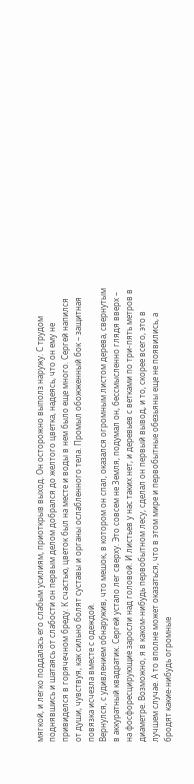мягкой, и легко поддалась его слабым усилиям, приоткрыв выход. Он осторожно выполз наружу. С трудом поднявшись и шатаясь от слабости он первым делом добрался до желтого цветка, надеясь, что он ему не привиделся в горячечном бреду. К счастью, цветок был на месте и воды в нем было еще много. Сергей напился от души, чувствуя, как сильно болят суставы и органы ослабленного тела. Промыл обожженный бок – защитная повязка исчезла вместе с одеждой.
Вернулся, с удивлением обнаружив, что мешок, в котором он спал, оказался огромным листом дерева, свернутым в аккуратный квадратик. Сергей устало лег сверху. Это совсем не Земля, подумал он, бессмысленно глядя вверх – на фосфоресцирующие заросли над головой. И листьев у нас таких нет, и деревьев с ветками по три-пять метров в диаметре. Возможно, я в каком-нибудь первобытном лесу, сделал он первый вывод, и то, скорее всего, это в лучшем случае. А то вполне может оказаться, что в этом мире и первобытные обезьяны еще не появились, а бродят какие-нибудь огромные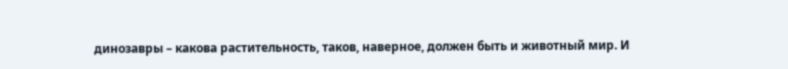динозавры – какова растительность, таков, наверное, должен быть и животный мир. И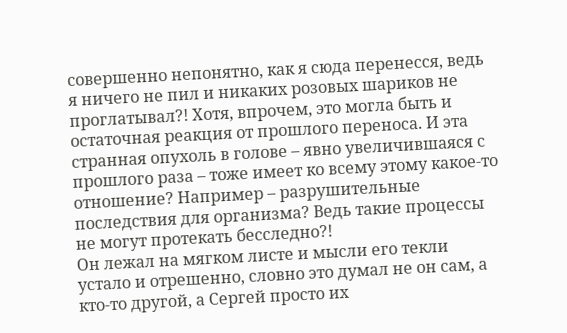совершенно непонятно, как я сюда перенесся, ведь я ничего не пил и никаких розовых шариков не проглатывал?! Хотя, впрочем, это могла быть и остаточная реакция от прошлого переноса. И эта странная опухоль в голове – явно увеличившаяся с прошлого раза – тоже имеет ко всему этому какое-то отношение? Например – разрушительные последствия для организма? Ведь такие процессы не могут протекать бесследно?!
Он лежал на мягком листе и мысли его текли устало и отрешенно, словно это думал не он сам, а кто-то другой, а Сергей просто их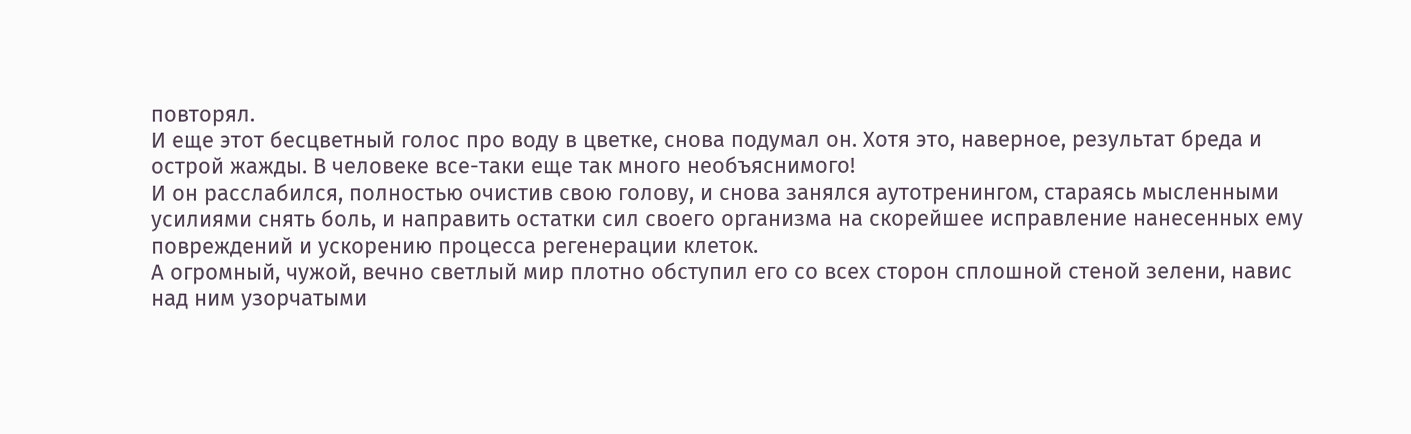повторял.
И еще этот бесцветный голос про воду в цветке, снова подумал он. Хотя это, наверное, результат бреда и острой жажды. В человеке все-таки еще так много необъяснимого!
И он расслабился, полностью очистив свою голову, и снова занялся аутотренингом, стараясь мысленными усилиями снять боль, и направить остатки сил своего организма на скорейшее исправление нанесенных ему повреждений и ускорению процесса регенерации клеток.
А огромный, чужой, вечно светлый мир плотно обступил его со всех сторон сплошной стеной зелени, навис над ним узорчатыми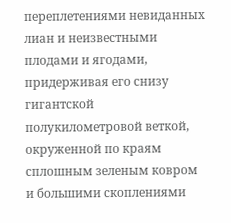переплетениями невиданных лиан и неизвестными плодами и ягодами, придерживая его снизу гигантской полукилометровой веткой, окруженной по краям сплошным зеленым ковром и большими скоплениями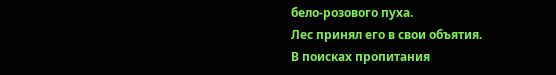бело-розового пуха.
Лес принял его в свои объятия.
В поисках пропитания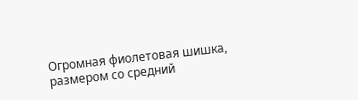Огромная фиолетовая шишка, размером со средний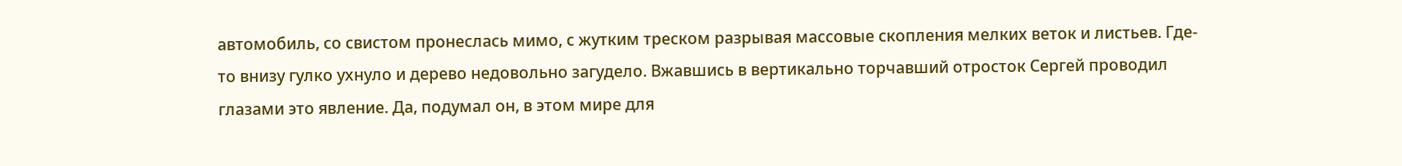автомобиль, со свистом пронеслась мимо, с жутким треском разрывая массовые скопления мелких веток и листьев. Где-то внизу гулко ухнуло и дерево недовольно загудело. Вжавшись в вертикально торчавший отросток Сергей проводил глазами это явление. Да, подумал он, в этом мире для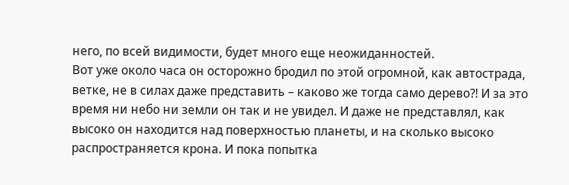него, по всей видимости, будет много еще неожиданностей.
Вот уже около часа он осторожно бродил по этой огромной, как автострада, ветке, не в силах даже представить – каково же тогда само дерево?! И за это время ни небо ни земли он так и не увидел. И даже не представлял, как высоко он находится над поверхностью планеты, и на сколько высоко распространяется крона. И пока попытка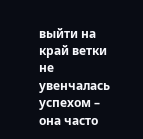выйти на край ветки не увенчалась успехом – она часто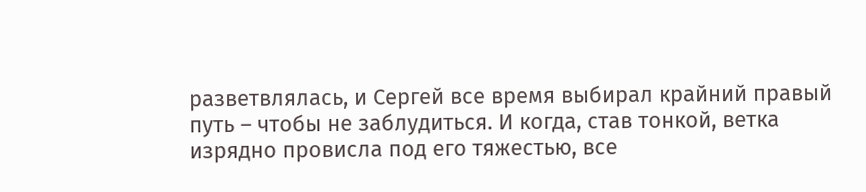разветвлялась, и Сергей все время выбирал крайний правый путь – чтобы не заблудиться. И когда, став тонкой, ветка изрядно провисла под его тяжестью, все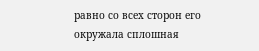равно со всех сторон его окружала сплошная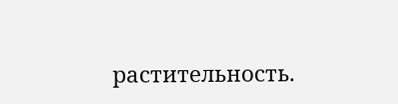растительность.